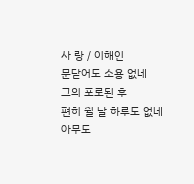사 랑 / 이해인
문닫어도 소용 없네
그의 포로된 후
편히 쉴 날 하루도 없네
아무도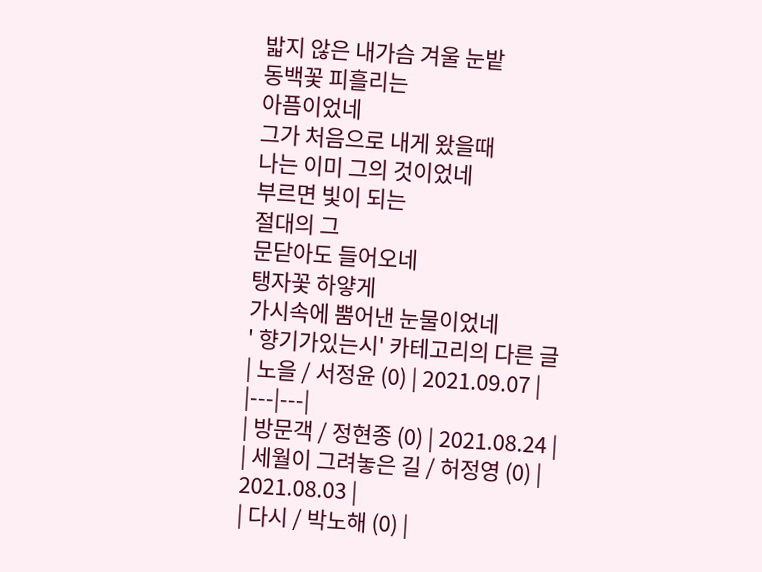밟지 않은 내가슴 겨울 눈밭
동백꽃 피흘리는
아픔이었네
그가 처음으로 내게 왔을때
나는 이미 그의 것이었네
부르면 빛이 되는
절대의 그
문닫아도 들어오네
탱자꽃 하얗게
가시속에 뿜어낸 눈물이었네
' 향기가있는시' 카테고리의 다른 글
| 노을 / 서정윤 (0) | 2021.09.07 |
|---|---|
| 방문객 / 정현종 (0) | 2021.08.24 |
| 세월이 그려놓은 길 / 허정영 (0) | 2021.08.03 |
| 다시 / 박노해 (0) |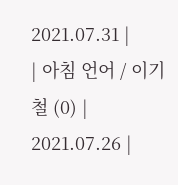2021.07.31 |
| 아침 언어 / 이기철 (0) | 2021.07.26 |